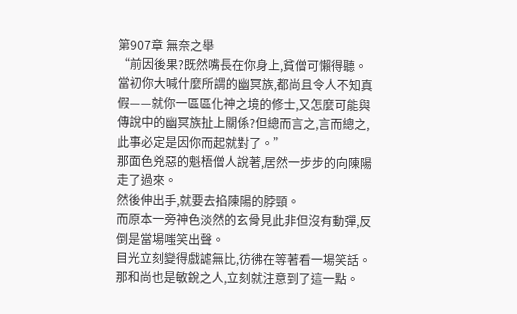第907章 無奈之舉
“前因後果?既然嘴長在你身上,貧僧可懶得聽。當初你大喊什麼所謂的幽冥族,都尚且令人不知真假——就你一區區化神之境的修士,又怎麼可能與傳說中的幽冥族扯上關係?但總而言之,言而總之,此事必定是因你而起就對了。”
那面色兇惡的魁梧僧人說著,居然一步步的向陳陽走了過來。
然後伸出手,就要去掐陳陽的脖頸。
而原本一旁神色淡然的玄骨見此非但沒有動彈,反倒是當場嗤笑出聲。
目光立刻變得戲謔無比,彷彿在等著看一場笑話。
那和尚也是敏銳之人,立刻就注意到了這一點。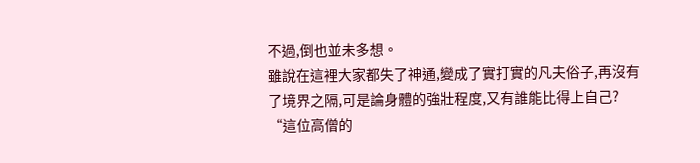不過,倒也並未多想。
雖說在這裡大家都失了神通,變成了實打實的凡夫俗子,再沒有了境界之隔,可是論身體的強壯程度,又有誰能比得上自己?
“這位高僧的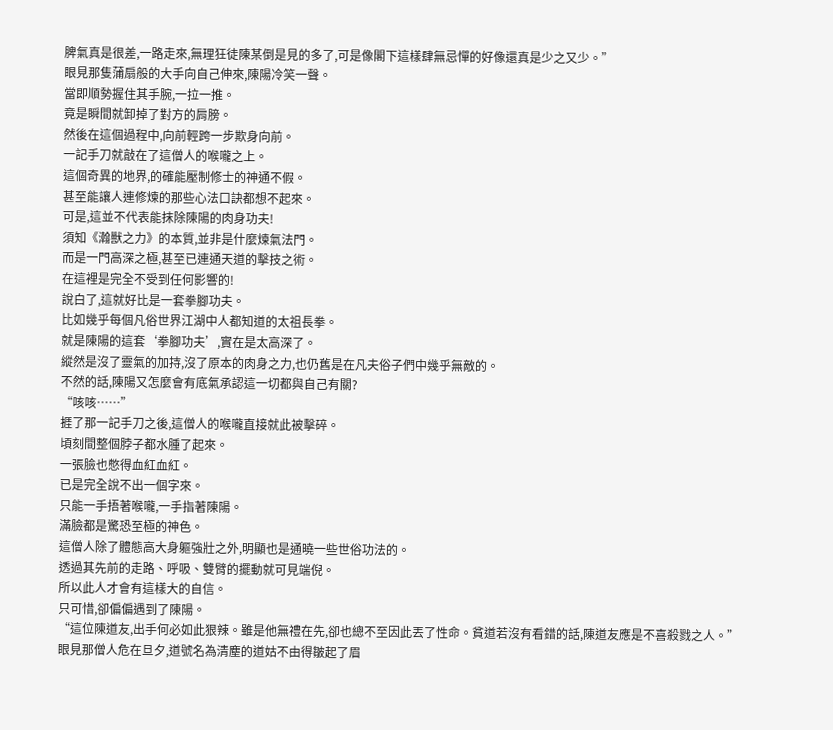脾氣真是很差,一路走來,無理狂徒陳某倒是見的多了,可是像閣下這樣肆無忌憚的好像還真是少之又少。”
眼見那隻蒲扇般的大手向自己伸來,陳陽冷笑一聲。
當即順勢握住其手腕,一拉一推。
竟是瞬間就卸掉了對方的肩膀。
然後在這個過程中,向前輕跨一步欺身向前。
一記手刀就敲在了這僧人的喉嚨之上。
這個奇異的地界,的確能壓制修士的神通不假。
甚至能讓人連修煉的那些心法口訣都想不起來。
可是,這並不代表能抹除陳陽的肉身功夫!
須知《瀚獸之力》的本質,並非是什麼煉氣法門。
而是一門高深之極,甚至已連通天道的擊技之術。
在這裡是完全不受到任何影響的!
說白了,這就好比是一套拳腳功夫。
比如幾乎每個凡俗世界江湖中人都知道的太祖長拳。
就是陳陽的這套‘拳腳功夫’,實在是太高深了。
縱然是沒了靈氣的加持,沒了原本的肉身之力,也仍舊是在凡夫俗子們中幾乎無敵的。
不然的話,陳陽又怎麼會有底氣承認這一切都與自己有關?
“咳咳……”
捱了那一記手刀之後,這僧人的喉嚨直接就此被擊碎。
頃刻間整個脖子都水腫了起來。
一張臉也憋得血紅血紅。
已是完全說不出一個字來。
只能一手捂著喉嚨,一手指著陳陽。
滿臉都是驚恐至極的神色。
這僧人除了體態高大身軀強壯之外,明顯也是通曉一些世俗功法的。
透過其先前的走路、呼吸、雙臂的擺動就可見端倪。
所以此人才會有這樣大的自信。
只可惜,卻偏偏遇到了陳陽。
“這位陳道友,出手何必如此狠辣。雖是他無禮在先,卻也總不至因此丟了性命。貧道若沒有看錯的話,陳道友應是不喜殺戮之人。”
眼見那僧人危在旦夕,道號名為清塵的道姑不由得皺起了眉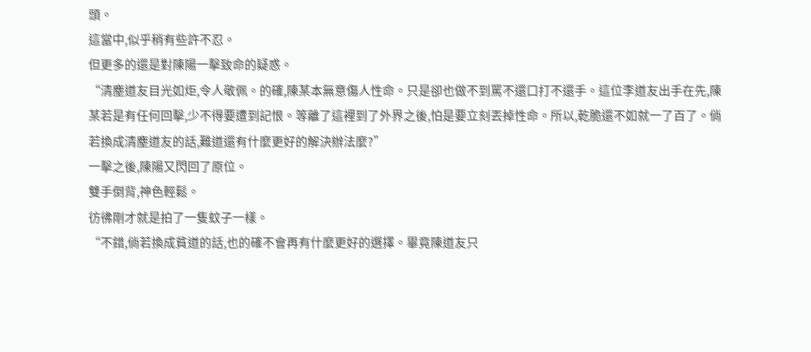頭。
這當中,似乎稍有些許不忍。
但更多的還是對陳陽一擊致命的疑惑。
“清塵道友目光如炬,令人敬佩。的確,陳某本無意傷人性命。只是卻也做不到罵不還口打不還手。這位李道友出手在先,陳某若是有任何回擊,少不得要遭到記恨。等離了這裡到了外界之後,怕是要立刻丟掉性命。所以,乾脆還不如就一了百了。倘若換成清塵道友的話,難道還有什麼更好的解決辦法麼?”
一擊之後,陳陽又閃回了原位。
雙手倒背,神色輕鬆。
彷彿剛才就是拍了一隻蚊子一樣。
“不錯,倘若換成貧道的話,也的確不會再有什麼更好的選擇。畢竟陳道友只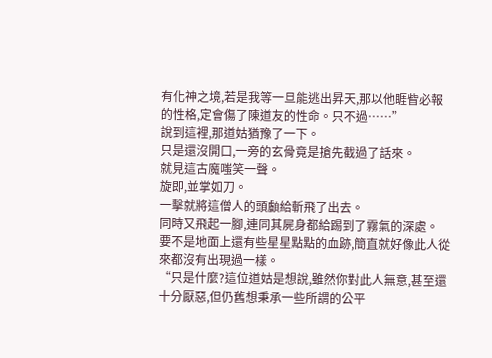有化神之境,若是我等一旦能逃出昇天,那以他睚眥必報的性格,定會傷了陳道友的性命。只不過……”
說到這裡,那道姑猶豫了一下。
只是還沒開口,一旁的玄骨竟是搶先截過了話來。
就見這古魔嗤笑一聲。
旋即,並掌如刀。
一擊就將這僧人的頭顱給斬飛了出去。
同時又飛起一腳,連同其屍身都給踢到了霧氣的深處。
要不是地面上還有些星星點點的血跡,簡直就好像此人從來都沒有出現過一樣。
“只是什麼?這位道姑是想說,雖然你對此人無意,甚至還十分厭惡,但仍舊想秉承一些所謂的公平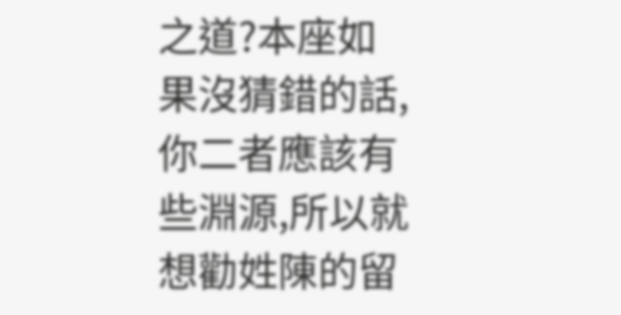之道?本座如果沒猜錯的話,你二者應該有些淵源,所以就想勸姓陳的留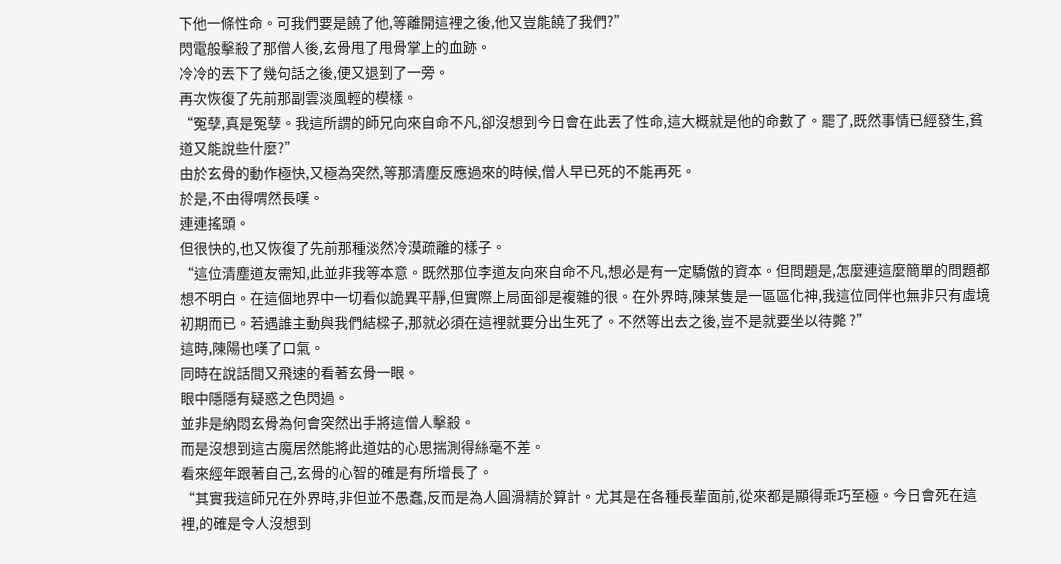下他一條性命。可我們要是饒了他,等離開這裡之後,他又豈能饒了我們?”
閃電般擊殺了那僧人後,玄骨甩了甩骨掌上的血跡。
冷冷的丟下了幾句話之後,便又退到了一旁。
再次恢復了先前那副雲淡風輕的模樣。
“冤孽,真是冤孽。我這所謂的師兄向來自命不凡,卻沒想到今日會在此丟了性命,這大概就是他的命數了。罷了,既然事情已經發生,貧道又能說些什麼?”
由於玄骨的動作極快,又極為突然,等那清塵反應過來的時候,僧人早已死的不能再死。
於是,不由得喟然長嘆。
連連搖頭。
但很快的,也又恢復了先前那種淡然冷漠疏離的樣子。
“這位清塵道友需知,此並非我等本意。既然那位李道友向來自命不凡,想必是有一定驕傲的資本。但問題是,怎麼連這麼簡單的問題都想不明白。在這個地界中一切看似詭異平靜,但實際上局面卻是複雜的很。在外界時,陳某隻是一區區化神,我這位同伴也無非只有虛境初期而已。若遇誰主動與我們結樑子,那就必須在這裡就要分出生死了。不然等出去之後,豈不是就要坐以待斃 ?”
這時,陳陽也嘆了口氣。
同時在說話間又飛速的看著玄骨一眼。
眼中隱隱有疑惑之色閃過。
並非是納悶玄骨為何會突然出手將這僧人擊殺。
而是沒想到這古魔居然能將此道姑的心思揣測得絲毫不差。
看來經年跟著自己,玄骨的心智的確是有所增長了。
“其實我這師兄在外界時,非但並不愚蠢,反而是為人圓滑精於算計。尤其是在各種長輩面前,從來都是顯得乖巧至極。今日會死在這裡,的確是令人沒想到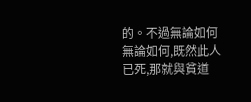的。不過無論如何無論如何,既然此人已死,那就與貧道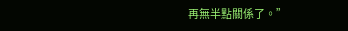再無半點關係了。”